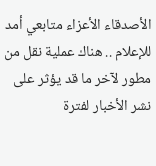الأصدقاء الأعزاء متابعي أمد للإعلام .. هناك عملية نقل من مطور لآخر ما قد يؤثر على نشر الأخبار لفترة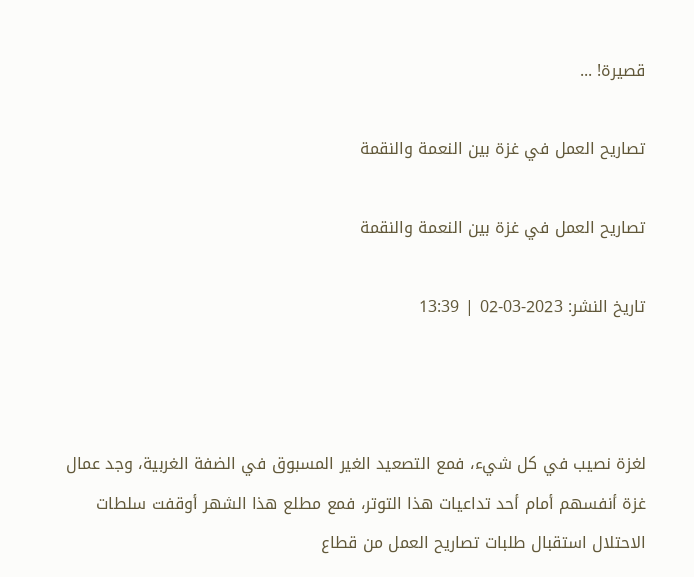قصيرة! ...

تصاريح العمل في غزة بين النعمة والنقمة

تصاريح العمل في غزة بين النعمة والنقمة

تاريخ النشر: 2023-03-02 | 13:39



لغزة نصيب في كل شيء، فمع التصعيد الغير المسبوق في الضفة الغربية، وجد عمال غزة أنفسهم أمام أحد تداعيات هذا التوتر، فمع مطلع هذا الشهر أوقفت سلطات الاحتلال استقبال طلبات تصاريح العمل من قطاع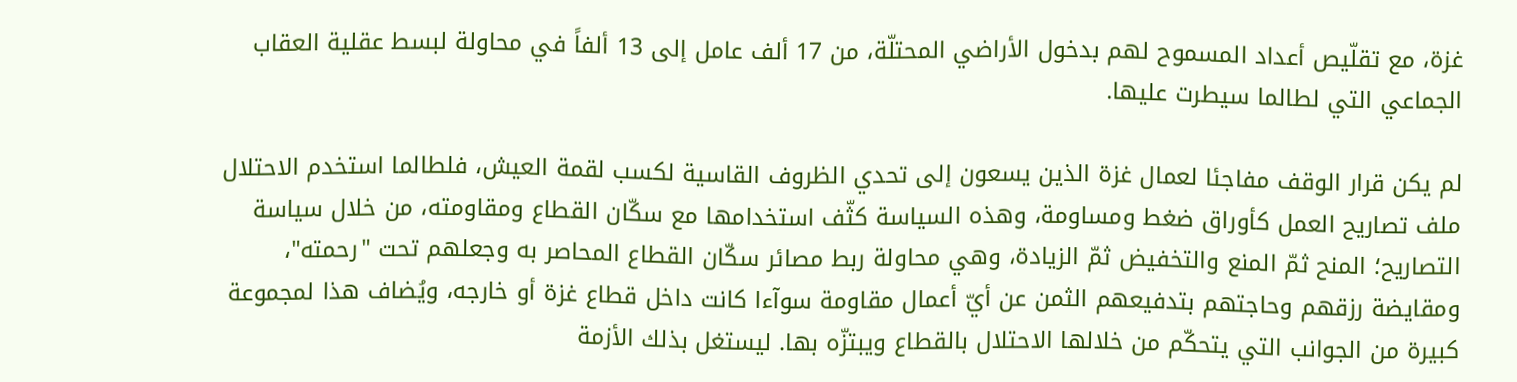غزة، مع تقلّيص أعداد المسموح لهم بدخول الأراضي المحتلّة، من 17 ألف عامل إلى 13 ألفاً في محاولة لبسط عقلية العقاب الجماعي التي لطالما سيطرت عليها.

لم يكن قرار الوقف مفاجئا لعمال غزة الذين يسعون إلى تحدي الظروف القاسية لكسب لقمة العيش، فلطالما استخدم الاحتلال ملف تصاريح العمل كأوراق ضغط ومساومة، وهذه السياسة كثّف استخدامها مع سكّان القطاع ومقاومته، من خلال سياسة التصاريح؛ المنح ثمّ المنع والتخفيض ثمّ الزيادة، وهي محاولة ربط مصائر سكّان القطاع المحاصر به وجعلهم تحت "رحمته"، ومقايضة رزقهم وحاجتهم بتدفيعهم الثمن عن أيّ أعمال مقاومة سوآءا كانت داخل قطاع غزة أو خارجه، ويُضاف هذا لمجموعة كبيرة من الجوانب التي يتحكّم من خلالها الاحتلال بالقطاع ويبتزّه بها. ليستغل بذلك الأزمة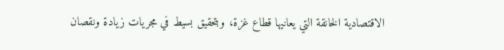الاقتصادية الخانقة التي يعانيها قطاع غزة، وبتحقيق بسيط في مجريات زيادة ونقصان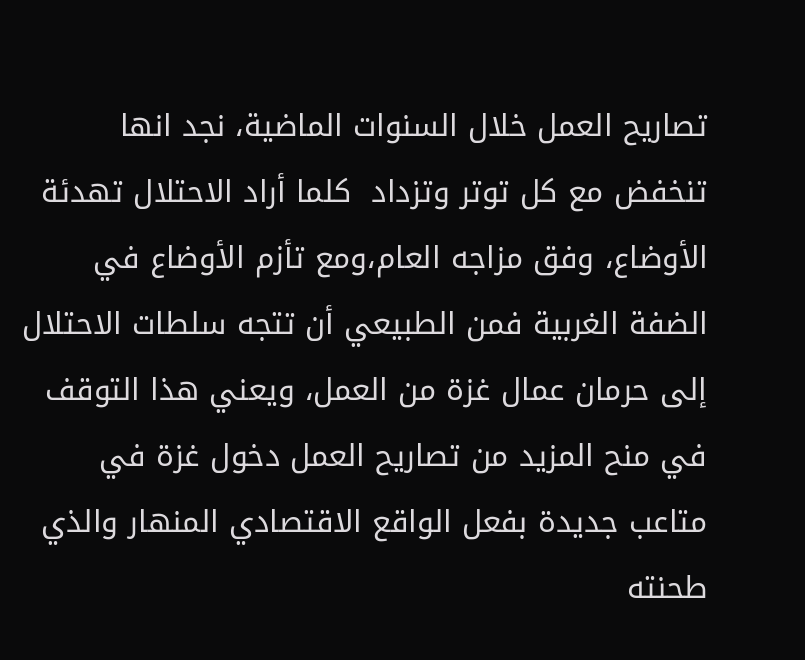تصاريح العمل خلال السنوات الماضية، نجد انها تنخفض مع كل توتر وتزداد  كلما أراد الاحتلال تهدئة الأوضاع، وفق مزاجه العام،ومع تأزم الأوضاع في الضفة الغربية فمن الطبيعي أن تتجه سلطات الاحتلال إلى حرمان عمال غزة من العمل، ويعني هذا التوقف في منح المزيد من تصاريح العمل دخول غزة في متاعب جديدة بفعل الواقع الاقتصادي المنهار والذي طحنته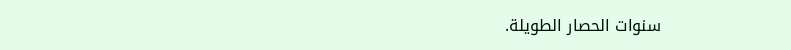سنوات الحصار الطويلة.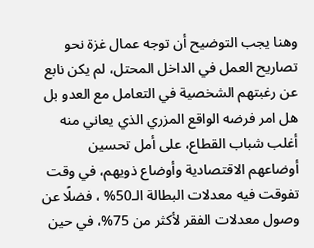وهنا يجب التوضيح أن توجه عمال غزة نحو تصاريح العمل في الداخل المحتل، لم يكن نابع عن رغبتهم الشخصية في التعامل مع العدو بل هل امر فرضه الواقع المزري الذي يعاني منه أغلب شباب القطاع، على أمل تحسين أوضاعهم الاقتصادية وأوضاع ذويهم، في وقت تفوقت فيه معدلات البطالة الـ50% ، فضلًا عن وصول معدلات الفقر لأكثر من 75%، في حين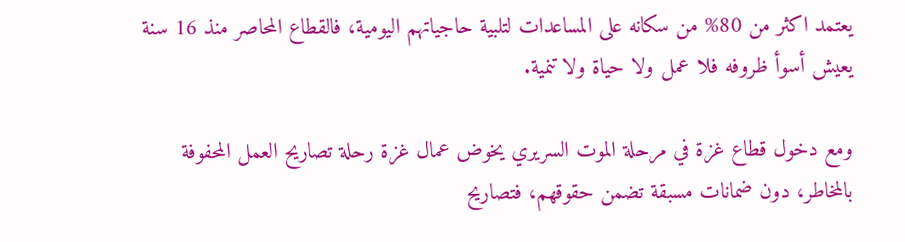يعتمد اكثر من 80% من سكانه على المساعدات لتلبية حاجياتهم اليومية، فالقطاع المحاصر منذ 16 سنة يعيش أسوأ ظروفه فلا عمل ولا حياة ولا تنمية.

ومع دخول قطاع غزة في مرحلة الموت السريري يخوض عمال غزة رحلة تصاريح العمل المحفوفة بالمخاطر، دون ضمانات مسبقة تضمن حقوقهم، فتصاريح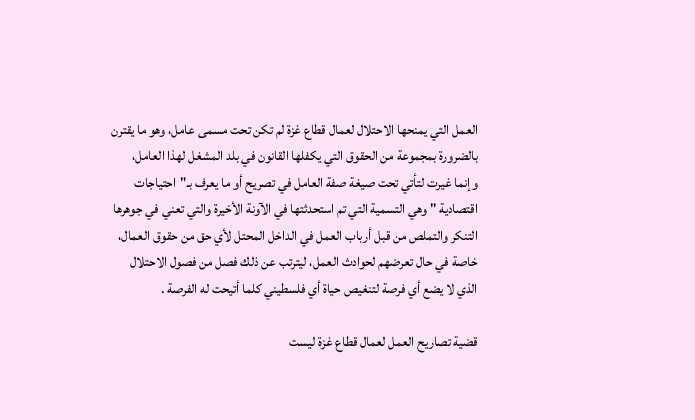العمل التي يمنحها الاحتلال لعمال قطاع غزة لم تكن تحت مسمى عامل، وهو ما يقترن بالضرورة بمجموعة من الحقوق التي يكفلها القانون في بلد المشغل لهذا العامل، وإنما غيرت لتأتي تحت صيغة صفة العامل في تصريح أو ما يعرف بـ"احتياجات اقتصادية " وهي التسمية التي تم استحدثتها في الآونة الأخيرة والتي تعني في جوهرها التنكر والتملص من قبل أرباب العمل في الداخل المحتل لأي حق من حقوق العمال، خاصة في حال تعرضهم لحوادث العمل، ليترتب عن ذلك فصل من فصول الاحتلال الذي لا يضع أي فرصة لتنغيص حياة أي فلسطيني كلما أتيحت له الفرصة .

قضية تصاريح العمل لعمال قطاع غزة ليست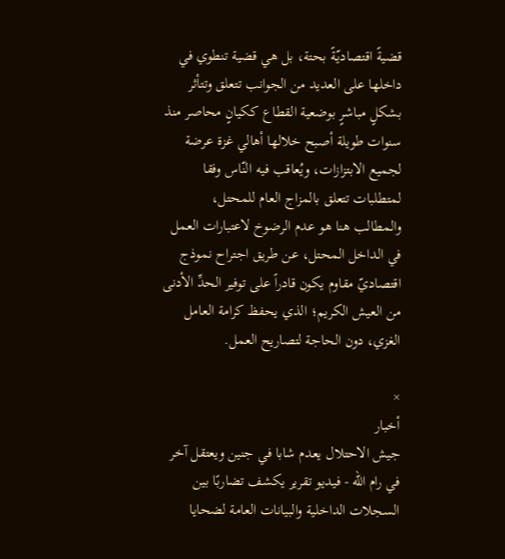قضيةً اقتصاديّةً بحتة، بل هي قضية تنطوي في داخلها على العديد من الجوانب تتعلق وتتأثر بشكلٍ مباشرٍ بوضعية القطاع ككيانٍ محاصر منذ سنوات طويلة أصبح خلالها أهالي غزة عرضة لجميع الابتزازات، ويُعاقب فيه النّاس وفقا لمتطلبات تتعلق بالمزاج العام للمحتل، والمطالب هنا هو عدم الرضوخ لاعتبارات العمل في الداخل المحتل، عن طريق اجتراح نموذج اقتصاديّ مقاوم يكون قادراً على توفير الحدِّ الأدنى من العيش الكريم؛ الذي يحفظ كرامة العامل الغزي، دون الحاجة لتصاريح العمل.

×
أخبار
جيش الاحتلال يعدم شابا في جنين ويعتقل آخر في رام الله - فيديو تقرير يكشف تضاربًا بين السجلات الداخلية والبيانات العامة لضحايا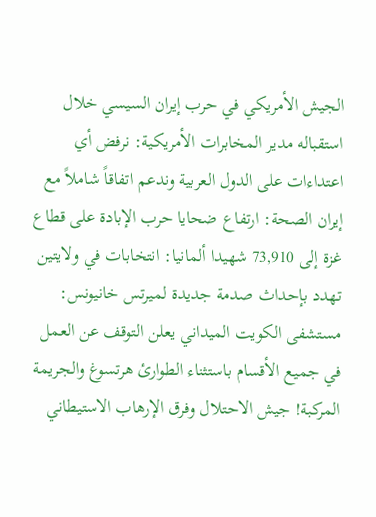الجيش الأمريكي في حرب إيران السيسي خلال استقباله مدير المخابرات الأمريكية: نرفض أي اعتداءات على الدول العربية وندعم اتفاقاً شاملاً مع إيران الصحة: ارتفاع ضحايا حرب الإبادة على قطاع غزة إلى 73,910 شهيدا ألمانيا: انتخابات في ولايتين تهدد بإحداث صدمة جديدة لميرتس خانيونس: مستشفى الكويت الميداني يعلن التوقف عن العمل في جميع الأقسام باستثناء الطوارئ هرتسوغ والجريمة المركبة! جيش الاحتلال وفرق الإرهاب الاستيطاني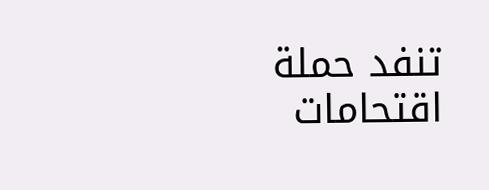تنفد حملة اقتحامات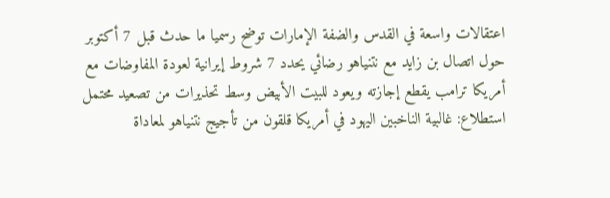اعتقالات واسعة في القدس والضفة الإمارات توضح رسميا ما حدث قبل 7 أكتوبر حول اتصال بن زايد مع نتنياهو رضائي يحدد 7 شروط إيرانية لعودة المفاوضات مع أمريكا ترامب يقطع إجازته ويعود للبيت الأبيض وسط تحذيرات من تصعيد محتمل استطلاع: غالبية الناخبين اليهود في أمريكا قلقون من تأجيج نتنياهو لمعاداة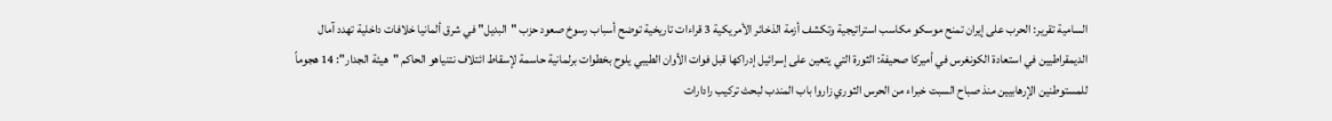السامية تقرير: الحرب على إيران تمنح موسكو مكاسب استراتيجية وتكشف أزمة الذخائر الأمريكية 3 قراءات تاريخية توضح أسباب رسوخ صعود حزب "البديل" في شرق ألمانيا خلافات داخلية تهدد آمال الديمقراطيين في استعادة الكونغرس في أميركا صحيفة: الثورة التي يتعين على إسرائيل إدراكها قبل فوات الأوان الطيبي يلوح بخطوات برلمانية حاسمة لإسقاط ائتلاف نتنياهو الحاكم "هيئة الجدار": 14 هجوماً للمستوطنين الإرهابيين منذ صباح السبت خبراء من الحرس الثوري زاروا باب المندب لبحث تركيب رادارات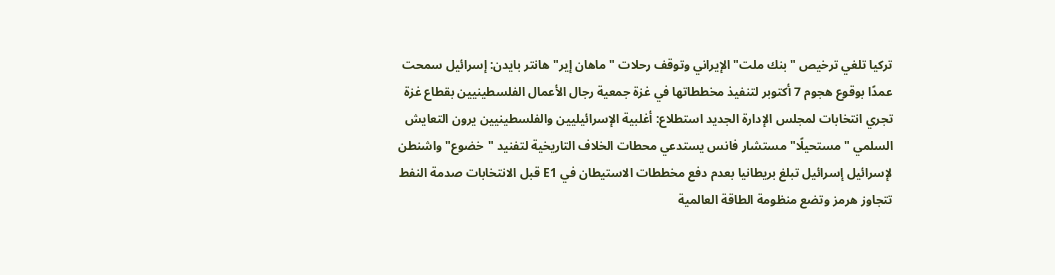تركيا تلغي ترخيص "بنك ملت" الإيراني وتوقف رحلات "ماهان إير" هانتر بايدن: إسرائيل سمحت عمدًا بوقوع هجوم 7 أكتوبر لتنفيذ مخططاتها في غزة جمعية رجال الأعمال الفلسطينيين بقطاع غزة تجري انتخابات لمجلس الإدارة الجديد استطلاع: أغلبية الإسرائيليين والفلسطينيين يرون التعايش السلمي "مستحيلًا" مستشار فانس يستدعي محطات الخلاف التاريخية لتفنيد "خضوع" واشنطن لإسرائيل إسرائيل تبلغ بريطانيا بعدم دفع مخططات الاستيطان في E1 قبل الانتخابات صدمة النفط تتجاوز هرمز وتضع منظومة الطاقة العالمية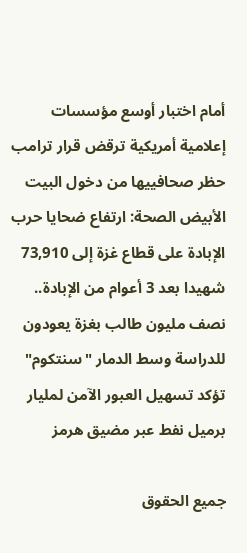أمام اختبار أوسع مؤسسات إعلامية أمريكية ترقض قرار ترامب حظر صحافييها من دخول البيت الأبيض الصحة: ارتفاع ضحايا حرب الإبادة على قطاع غزة إلى 73,910 شهيدا بعد 3 أعوام من الإبادة.. نصف مليون طالب بغزة يعودون للدراسة وسط الدمار "سنتكوم" تؤكد تسهيل العبور الآمن لمليار برميل نفط عبر مضيق هرمز

جميع الحقوق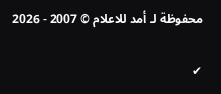محفوظة لـ أمد للاعلام © 2007 - 2026

✔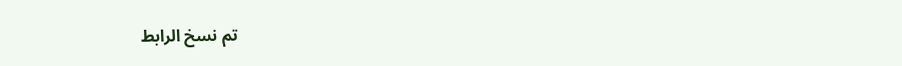تم نسخ الرابط